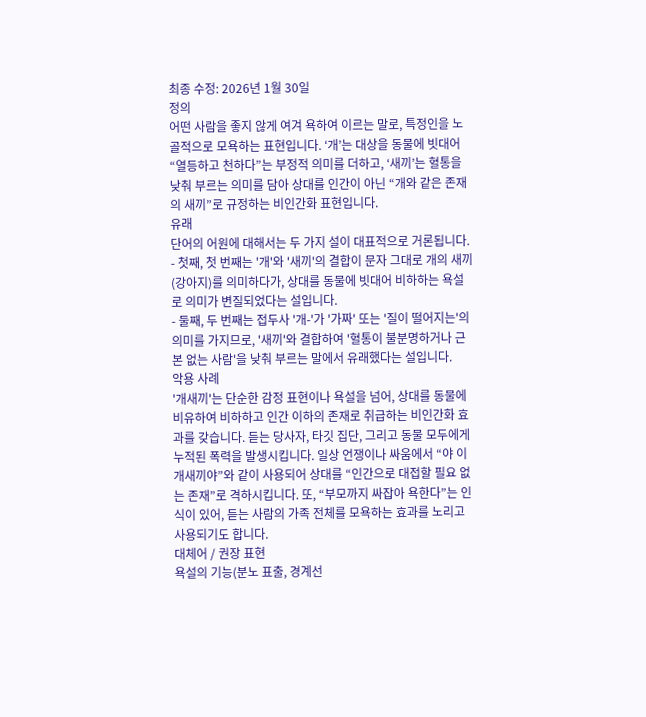최종 수정: 2026년 1월 30일
정의
어떤 사람을 좋지 않게 여겨 욕하여 이르는 말로, 특정인을 노골적으로 모욕하는 표현입니다. ‘개’는 대상을 동물에 빗대어 “열등하고 천하다”는 부정적 의미를 더하고, ‘새끼’는 혈통을 낮춰 부르는 의미를 담아 상대를 인간이 아닌 “개와 같은 존재의 새끼”로 규정하는 비인간화 표현입니다.
유래
단어의 어원에 대해서는 두 가지 설이 대표적으로 거론됩니다.
- 첫째, 첫 번째는 '개'와 '새끼'의 결합이 문자 그대로 개의 새끼(강아지)를 의미하다가, 상대를 동물에 빗대어 비하하는 욕설로 의미가 변질되었다는 설입니다.
- 둘째, 두 번째는 접두사 '개-'가 '가짜' 또는 '질이 떨어지는'의 의미를 가지므로, '새끼'와 결합하여 '혈통이 불분명하거나 근본 없는 사람'을 낮춰 부르는 말에서 유래했다는 설입니다.
악용 사례
'개새끼'는 단순한 감정 표현이나 욕설을 넘어, 상대를 동물에 비유하여 비하하고 인간 이하의 존재로 취급하는 비인간화 효과를 갖습니다. 듣는 당사자, 타깃 집단, 그리고 동물 모두에게 누적된 폭력을 발생시킵니다. 일상 언쟁이나 싸움에서 “야 이 개새끼야”와 같이 사용되어 상대를 “인간으로 대접할 필요 없는 존재”로 격하시킵니다. 또, “부모까지 싸잡아 욕한다”는 인식이 있어, 듣는 사람의 가족 전체를 모욕하는 효과를 노리고 사용되기도 합니다.
대체어 / 권장 표현
욕설의 기능(분노 표출, 경계선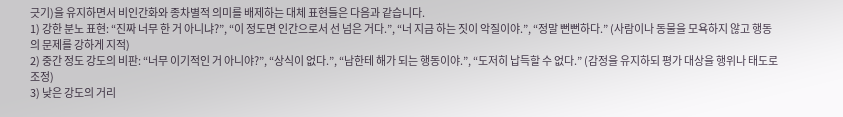긋기)을 유지하면서 비인간화와 종차별적 의미를 배제하는 대체 표현들은 다음과 같습니다.
1) 강한 분노 표현: “진짜 너무 한 거 아니냐?”, “이 정도면 인간으로서 선 넘은 거다.”, “너 지금 하는 짓이 악질이야.”, “정말 뻔뻔하다.” (사람이나 동물을 모욕하지 않고 행동의 문제를 강하게 지적)
2) 중간 정도 강도의 비판: “너무 이기적인 거 아니야?”, “상식이 없다.”, “남한테 해가 되는 행동이야.”, “도저히 납득할 수 없다.” (감정을 유지하되 평가 대상을 행위나 태도로 조정)
3) 낮은 강도의 거리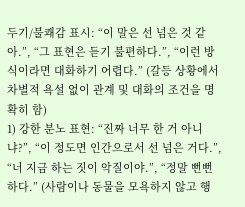두기/불쾌감 표시: “이 말은 선 넘은 것 같아.”, “그 표현은 듣기 불편하다.”, “이런 방식이라면 대화하기 어렵다.” (갈등 상황에서 차별적 욕설 없이 관계 및 대화의 조건을 명확히 함)
1) 강한 분노 표현: “진짜 너무 한 거 아니냐?”, “이 정도면 인간으로서 선 넘은 거다.”, “너 지금 하는 짓이 악질이야.”, “정말 뻔뻔하다.” (사람이나 동물을 모욕하지 않고 행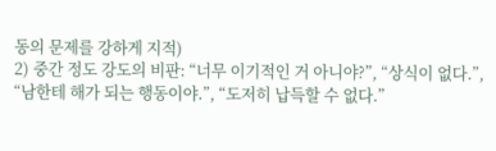동의 문제를 강하게 지적)
2) 중간 정도 강도의 비판: “너무 이기적인 거 아니야?”, “상식이 없다.”, “남한테 해가 되는 행동이야.”, “도저히 납득할 수 없다.”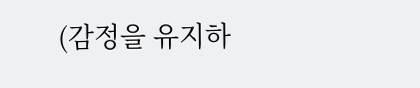(감정을 유지하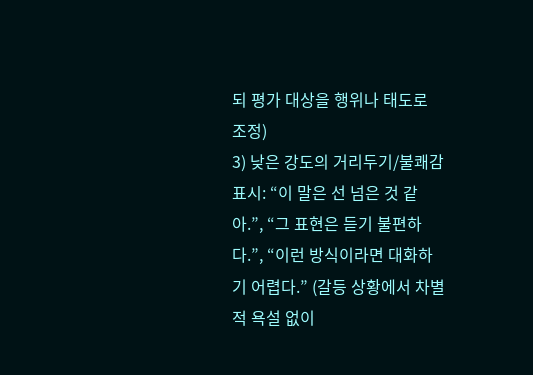되 평가 대상을 행위나 태도로 조정)
3) 낮은 강도의 거리두기/불쾌감 표시: “이 말은 선 넘은 것 같아.”, “그 표현은 듣기 불편하다.”, “이런 방식이라면 대화하기 어렵다.” (갈등 상황에서 차별적 욕설 없이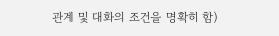관계 및 대화의 조건을 명확히 함)